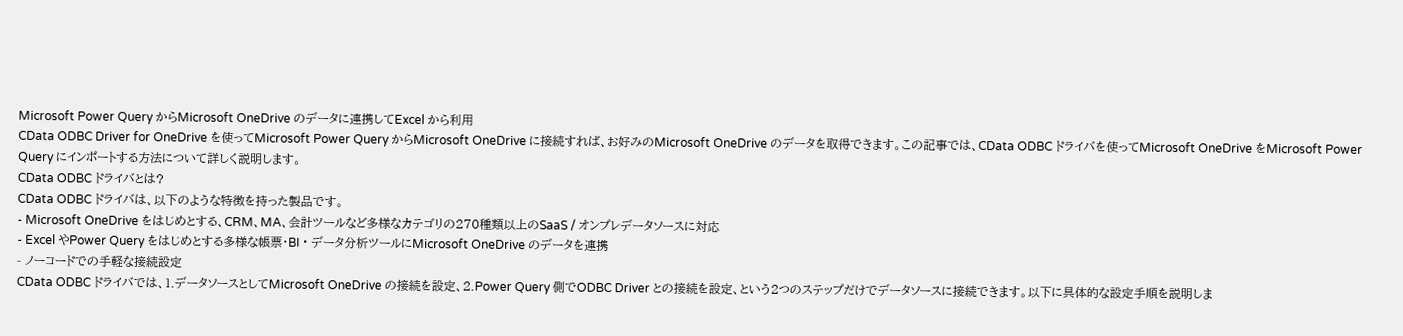Microsoft Power Query からMicrosoft OneDrive のデータに連携してExcel から利用
CData ODBC Driver for OneDrive を使ってMicrosoft Power Query からMicrosoft OneDrive に接続すれば、お好みのMicrosoft OneDrive のデータを取得できます。この記事では、CData ODBC ドライバを使ってMicrosoft OneDrive をMicrosoft Power Query にインポートする方法について詳しく説明します。
CData ODBC ドライバとは?
CData ODBC ドライバは、以下のような特徴を持った製品です。
- Microsoft OneDrive をはじめとする、CRM、MA、会計ツールなど多様なカテゴリの270種類以上のSaaS / オンプレデータソースに対応
- Excel やPower Query をはじめとする多様な帳票・BI・データ分析ツールにMicrosoft OneDrive のデータを連携
- ノーコードでの手軽な接続設定
CData ODBC ドライバでは、1.データソースとしてMicrosoft OneDrive の接続を設定、2.Power Query 側でODBC Driver との接続を設定、という2つのステップだけでデータソースに接続できます。以下に具体的な設定手順を説明しま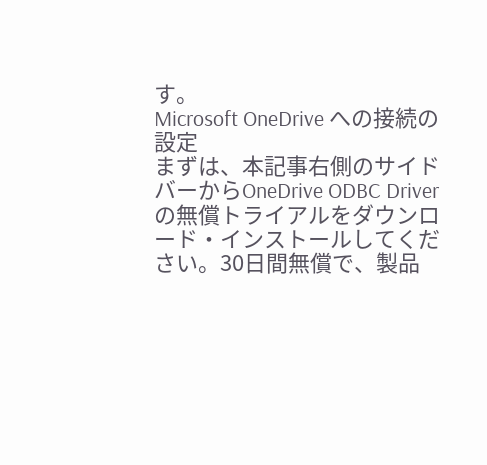す。
Microsoft OneDrive への接続の設定
まずは、本記事右側のサイドバーからOneDrive ODBC Driver の無償トライアルをダウンロード・インストールしてください。30日間無償で、製品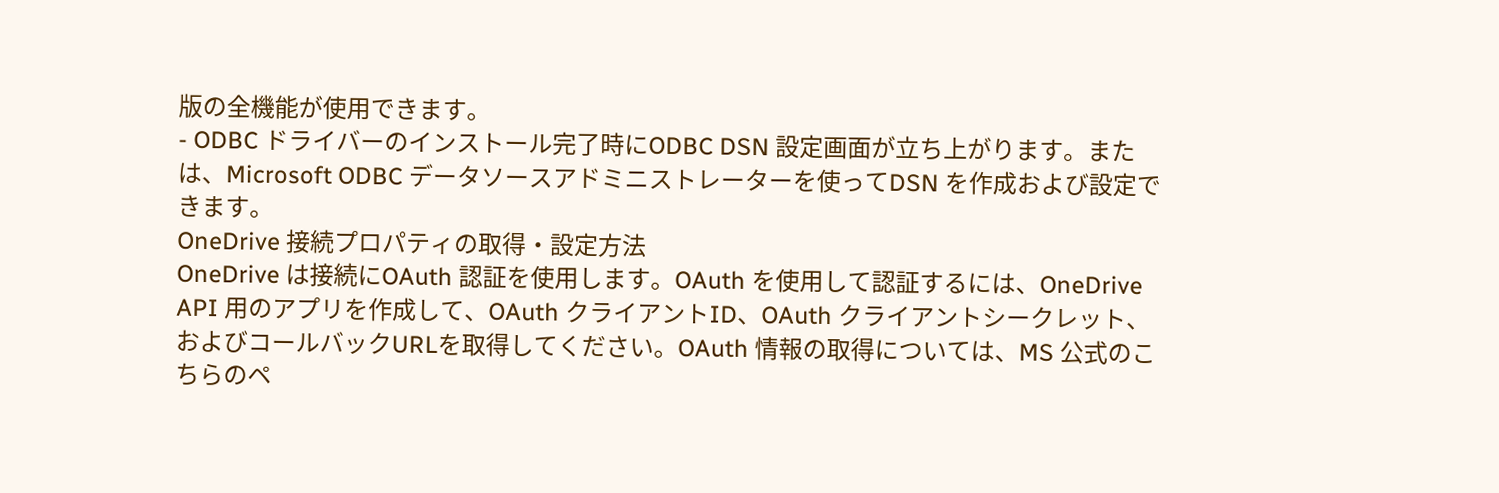版の全機能が使用できます。
- ODBC ドライバーのインストール完了時にODBC DSN 設定画面が立ち上がります。または、Microsoft ODBC データソースアドミニストレーターを使ってDSN を作成および設定できます。
OneDrive 接続プロパティの取得・設定方法
OneDrive は接続にOAuth 認証を使用します。OAuth を使用して認証するには、OneDrive API 用のアプリを作成して、OAuth クライアントID、OAuth クライアントシークレット、およびコールバックURLを取得してください。OAuth 情報の取得については、MS 公式のこちらのペ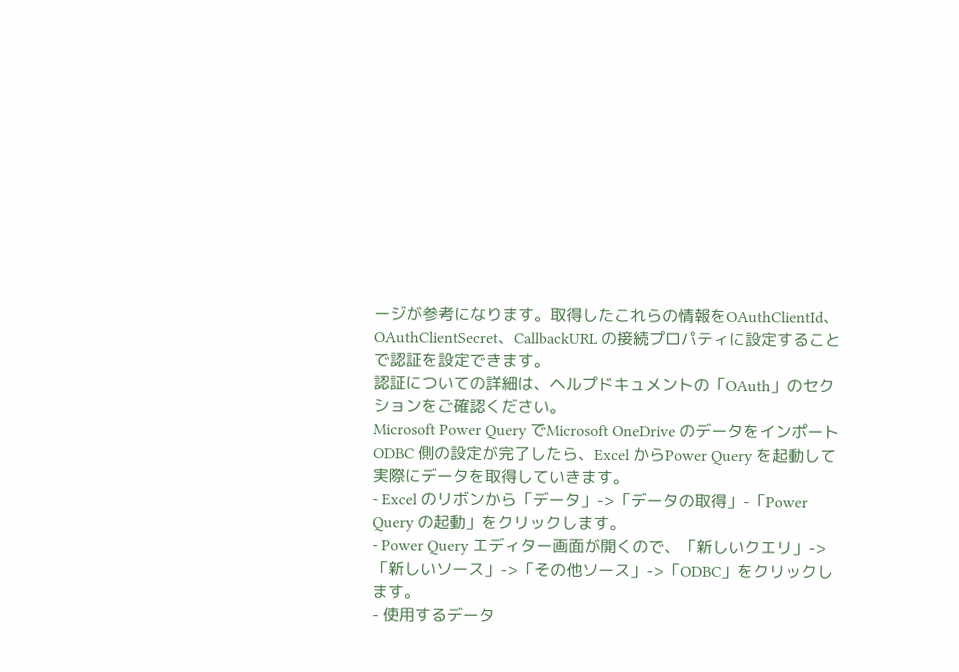ージが参考になります。取得したこれらの情報をOAuthClientId、OAuthClientSecret、CallbackURL の接続プロパティに設定することで認証を設定できます。
認証についての詳細は、ヘルプドキュメントの「OAuth」のセクションをご確認ください。
Microsoft Power Query でMicrosoft OneDrive のデータをインポート
ODBC 側の設定が完了したら、Excel からPower Query を起動して実際にデータを取得していきます。
- Excel のリボンから「データ」->「データの取得」-「Power Query の起動」をクリックします。
- Power Query エディター画面が開くので、「新しいクエリ」->「新しいソース」->「その他ソース」->「ODBC」をクリックします。
- 使用するデータ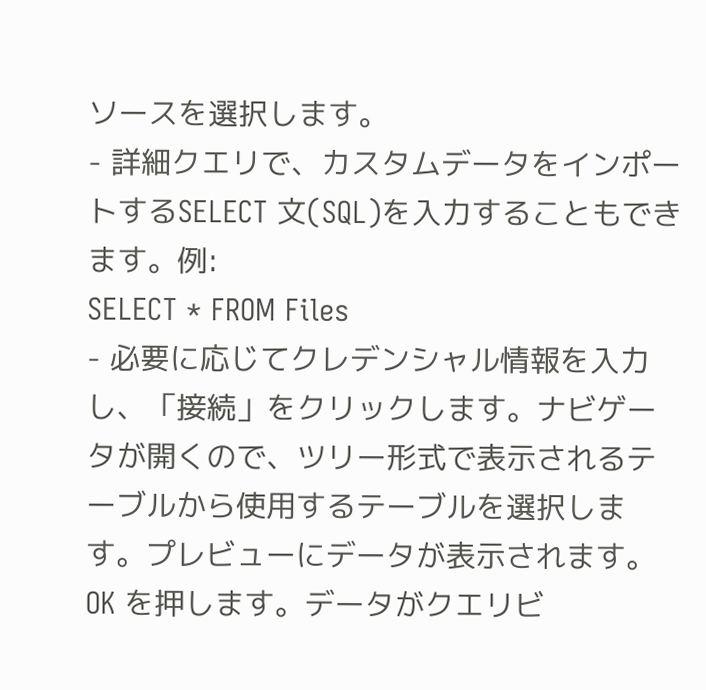ソースを選択します。
- 詳細クエリで、カスタムデータをインポートするSELECT 文(SQL)を入力することもできます。例:
SELECT * FROM Files
- 必要に応じてクレデンシャル情報を入力し、「接続」をクリックします。ナビゲータが開くので、ツリー形式で表示されるテーブルから使用するテーブルを選択します。プレビューにデータが表示されます。OK を押します。データがクエリビ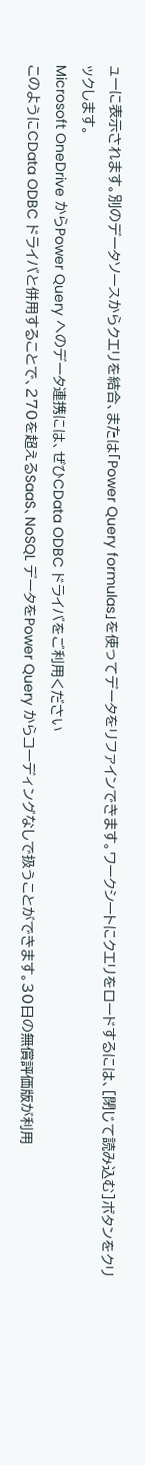ューに表示されます。別のデータソースからクエリを結合、または「Power Query formulas」を使ってデータをリファインできます。ワークシートにクエリをロードするには、[閉じて読み込む]ボタンをクリックします。
Microsoft OneDrive からPower Query へのデータ連携には、ぜひCData ODBC ドライバをご利用ください
このようにCData ODBC ドライバと併用することで、270を超えるSaaS、NoSQL データをPower Query からコーディングなしで扱うことができます。30日の無償評価版が利用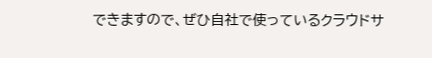できますので、ぜひ自社で使っているクラウドサ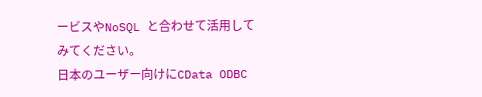ービスやNoSQL と合わせて活用してみてください。
日本のユーザー向けにCData ODBC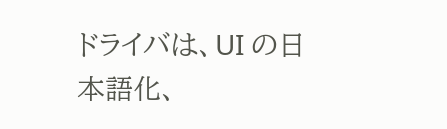ドライバは、UI の日本語化、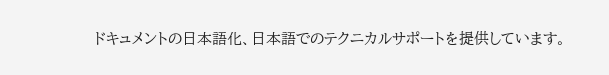ドキュメントの日本語化、日本語でのテクニカルサポートを提供しています。